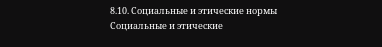8.10. Социальные и этические нормы
Социальные и этические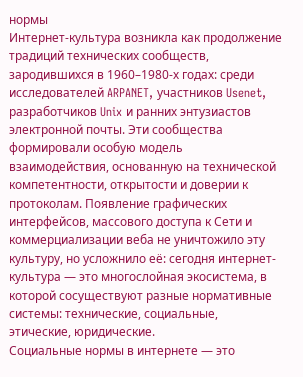нормы
Интернет-культура возникла как продолжение традиций технических сообществ, зародившихся в 1960–1980-х годах: среди исследователей ARPANET, участников Usenet, разработчиков Unix и ранних энтузиастов электронной почты. Эти сообщества формировали особую модель взаимодействия, основанную на технической компетентности, открытости и доверии к протоколам. Появление графических интерфейсов, массового доступа к Сети и коммерциализации веба не уничтожило эту культуру, но усложнило её: сегодня интернет-культура — это многослойная экосистема, в которой сосуществуют разные нормативные системы: технические, социальные, этические, юридические.
Социальные нормы в интернете — это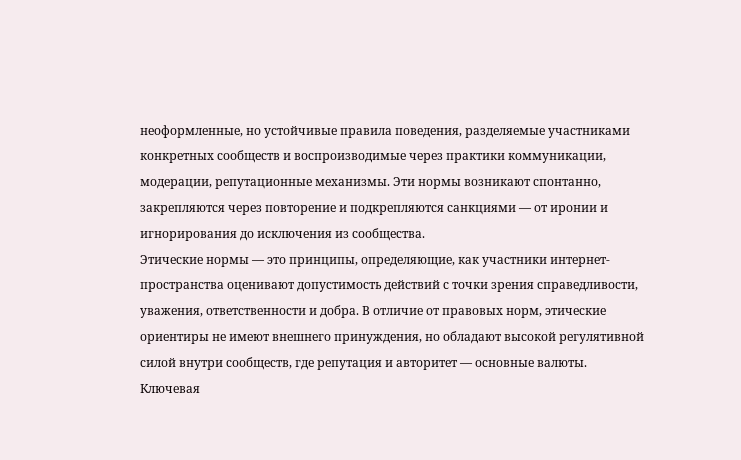неоформленные, но устойчивые правила поведения, разделяемые участниками конкретных сообществ и воспроизводимые через практики коммуникации, модерации, репутационные механизмы. Эти нормы возникают спонтанно, закрепляются через повторение и подкрепляются санкциями — от иронии и игнорирования до исключения из сообщества.
Этические нормы — это принципы, определяющие, как участники интернет-пространства оценивают допустимость действий с точки зрения справедливости, уважения, ответственности и добра. В отличие от правовых норм, этические ориентиры не имеют внешнего принуждения, но обладают высокой регулятивной силой внутри сообществ, где репутация и авторитет — основные валюты.
Ключевая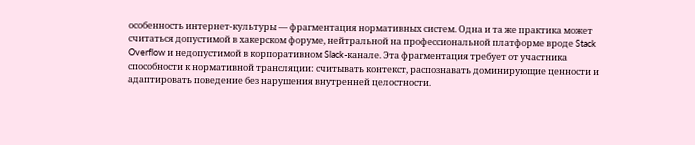особенность интернет-культуры — фрагментация нормативных систем. Одна и та же практика может считаться допустимой в хакерском форуме, нейтральной на профессиональной платформе вроде Stack Overflow и недопустимой в корпоративном Slack-канале. Эта фрагментация требует от участника способности к нормативной трансляции: считывать контекст, распознавать доминирующие ценности и адаптировать поведение без нарушения внутренней целостности.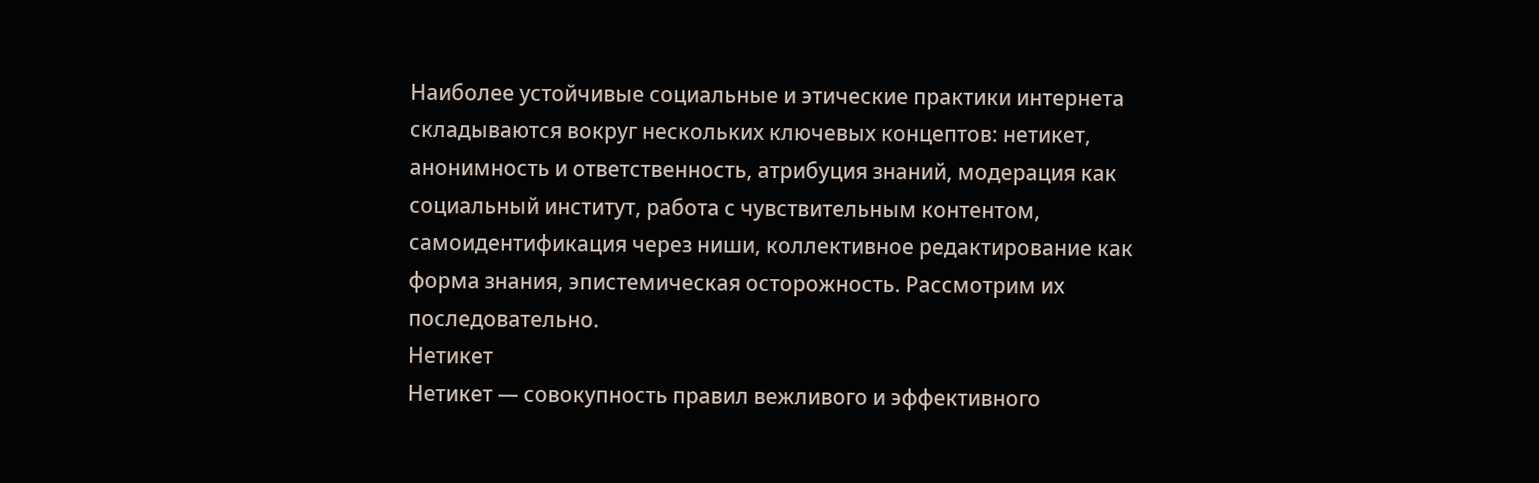Наиболее устойчивые социальные и этические практики интернета складываются вокруг нескольких ключевых концептов: нетикет, анонимность и ответственность, атрибуция знаний, модерация как социальный институт, работа с чувствительным контентом, самоидентификация через ниши, коллективное редактирование как форма знания, эпистемическая осторожность. Рассмотрим их последовательно.
Нетикет
Нетикет — совокупность правил вежливого и эффективного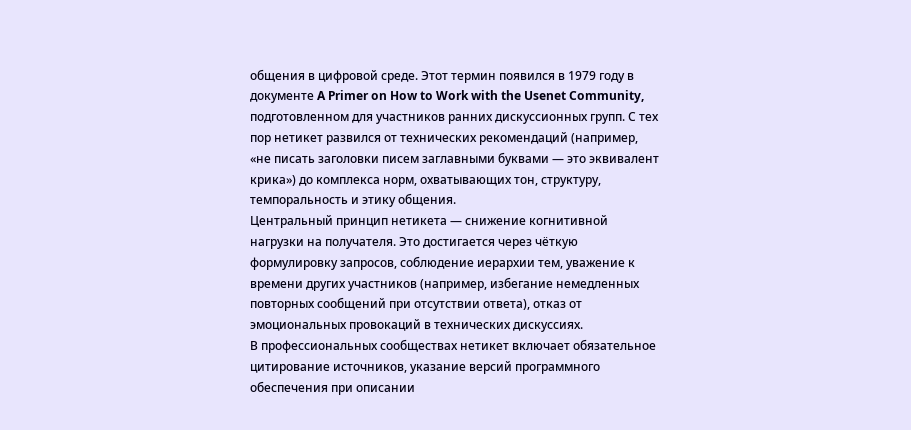общения в цифровой среде. Этот термин появился в 1979 году в документе A Primer on How to Work with the Usenet Community, подготовленном для участников ранних дискуссионных групп. С тех пор нетикет развился от технических рекомендаций (например, «не писать заголовки писем заглавными буквами — это эквивалент крика») до комплекса норм, охватывающих тон, структуру, темпоральность и этику общения.
Центральный принцип нетикета — снижение когнитивной нагрузки на получателя. Это достигается через чёткую формулировку запросов, соблюдение иерархии тем, уважение к времени других участников (например, избегание немедленных повторных сообщений при отсутствии ответа), отказ от эмоциональных провокаций в технических дискуссиях.
В профессиональных сообществах нетикет включает обязательное цитирование источников, указание версий программного обеспечения при описании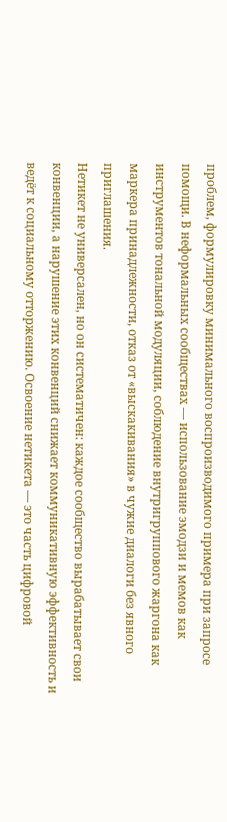проблем, формулировку минимального воспроизводимого примера при запросе помощи. В неформальных сообществах — использование эмодзи и мемов как инструментов тональной модуляции, соблюдение внутригруппового жаргона как маркера принадлежности, отказ от «выскакивания» в чужие диалоги без явного приглашения.
Нетикет не универсален, но он систематичен: каждое сообщество вырабатывает свои конвенции, а нарушение этих конвенций снижает коммуникативную эффективность и ведёт к социальному отторжению. Освоение нетикета — это часть цифровой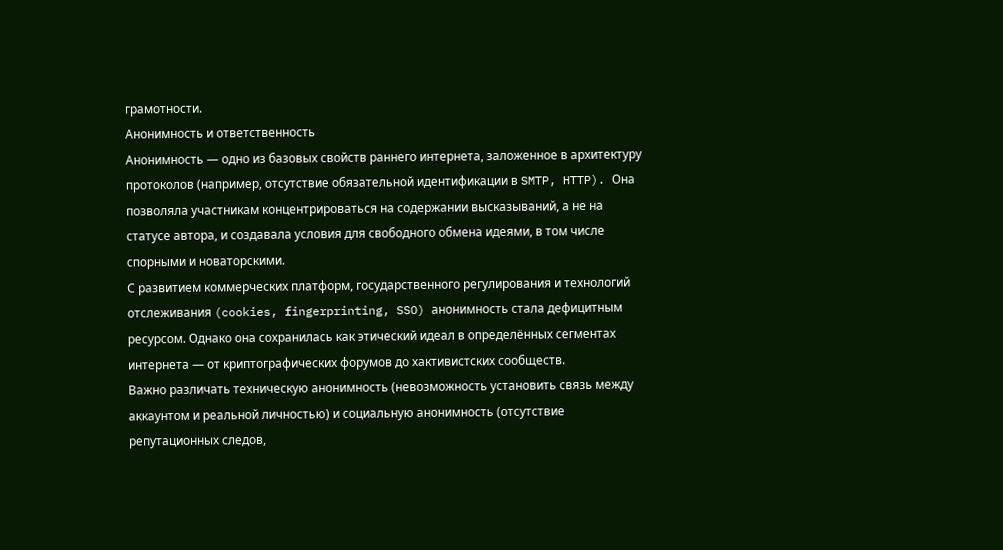грамотности.
Анонимность и ответственность
Анонимность — одно из базовых свойств раннего интернета, заложенное в архитектуру протоколов (например, отсутствие обязательной идентификации в SMTP, HTTP). Она позволяла участникам концентрироваться на содержании высказываний, а не на статусе автора, и создавала условия для свободного обмена идеями, в том числе спорными и новаторскими.
С развитием коммерческих платформ, государственного регулирования и технологий отслеживания (cookies, fingerprinting, SSO) анонимность стала дефицитным ресурсом. Однако она сохранилась как этический идеал в определённых сегментах интернета — от криптографических форумов до хактивистских сообществ.
Важно различать техническую анонимность (невозможность установить связь между аккаунтом и реальной личностью) и социальную анонимность (отсутствие репутационных следов,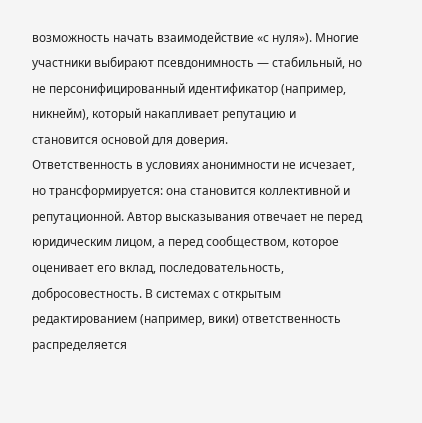возможность начать взаимодействие «с нуля»). Многие участники выбирают псевдонимность — стабильный, но не персонифицированный идентификатор (например, никнейм), который накапливает репутацию и становится основой для доверия.
Ответственность в условиях анонимности не исчезает, но трансформируется: она становится коллективной и репутационной. Автор высказывания отвечает не перед юридическим лицом, а перед сообществом, которое оценивает его вклад, последовательность, добросовестность. В системах с открытым редактированием (например, вики) ответственность распределяется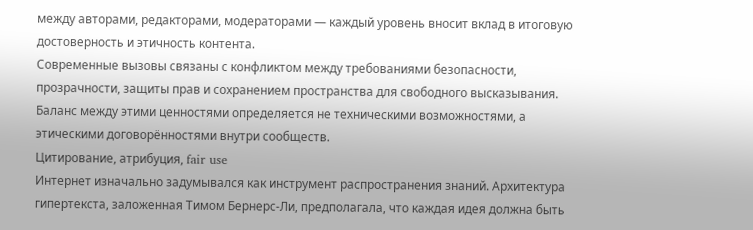между авторами, редакторами, модераторами — каждый уровень вносит вклад в итоговую достоверность и этичность контента.
Современные вызовы связаны с конфликтом между требованиями безопасности, прозрачности, защиты прав и сохранением пространства для свободного высказывания. Баланс между этими ценностями определяется не техническими возможностями, а этическими договорённостями внутри сообществ.
Цитирование, атрибуция, fair use
Интернет изначально задумывался как инструмент распространения знаний. Архитектура гипертекста, заложенная Тимом Бернерс-Ли, предполагала, что каждая идея должна быть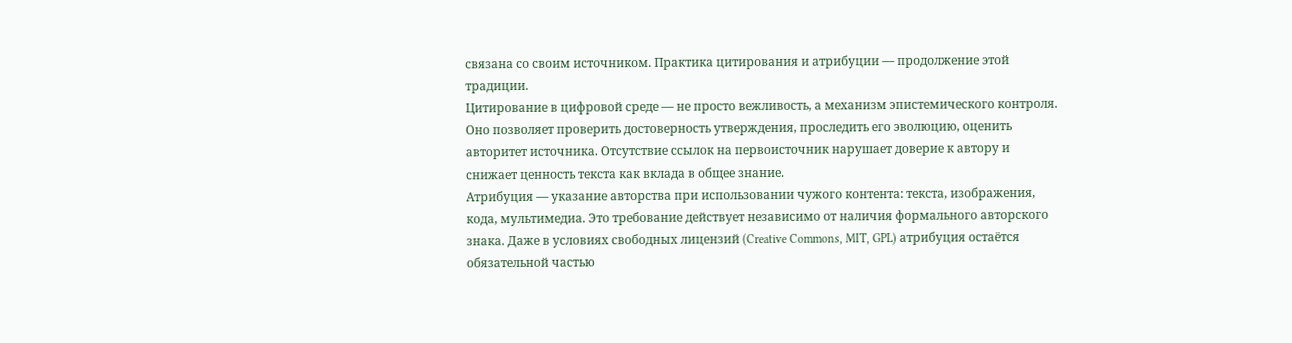связана со своим источником. Практика цитирования и атрибуции — продолжение этой традиции.
Цитирование в цифровой среде — не просто вежливость, а механизм эпистемического контроля. Оно позволяет проверить достоверность утверждения, проследить его эволюцию, оценить авторитет источника. Отсутствие ссылок на первоисточник нарушает доверие к автору и снижает ценность текста как вклада в общее знание.
Атрибуция — указание авторства при использовании чужого контента: текста, изображения, кода, мультимедиа. Это требование действует независимо от наличия формального авторского знака. Даже в условиях свободных лицензий (Creative Commons, MIT, GPL) атрибуция остаётся обязательной частью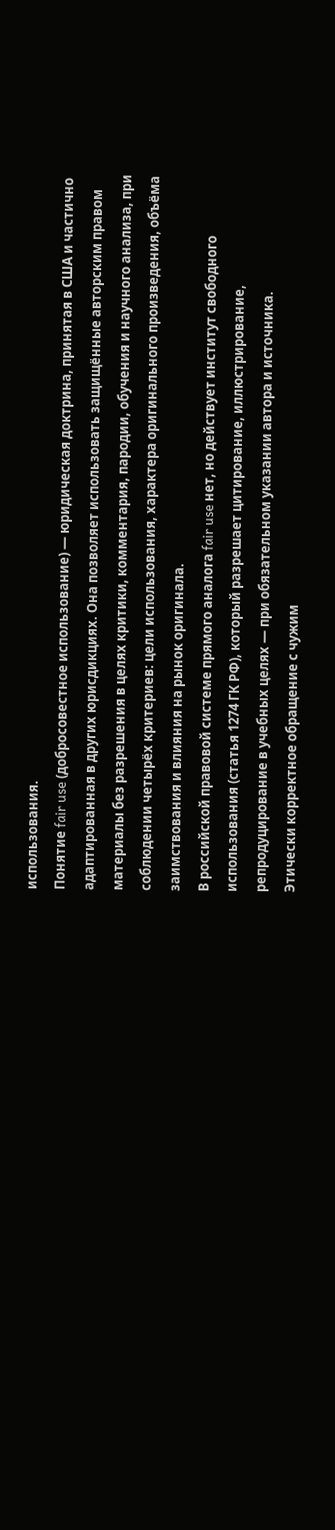использования.
Понятие fair use (добросовестное использование) — юридическая доктрина, принятая в США и частично адаптированная в других юрисдикциях. Она позволяет использовать защищённые авторским правом материалы без разрешения в целях критики, комментария, пародии, обучения и научного анализа, при соблюдении четырёх критериев: цели использования, характера оригинального произведения, объёма заимствования и влияния на рынок оригинала.
В российской правовой системе прямого аналога fair use нет, но действует институт свободного использования (статья 1274 ГК РФ), который разрешает цитирование, иллюстрирование, репродуцирование в учебных целях — при обязательном указании автора и источника.
Этически корректное обращение с чужим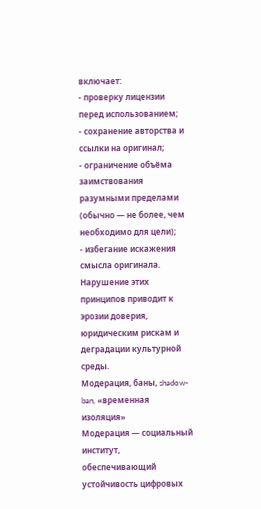включает:
- проверку лицензии перед использованием;
- сохранение авторства и ссылки на оригинал;
- ограничение объёма заимствования разумными пределами (обычно — не более, чем необходимо для цели);
- избегание искажения смысла оригинала.
Нарушение этих принципов приводит к эрозии доверия, юридическим рискам и деградации культурной среды.
Модерация, баны, shadow-ban, «временная изоляция»
Модерация — социальный институт, обеспечивающий устойчивость цифровых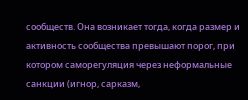сообществ. Она возникает тогда, когда размер и активность сообщества превышают порог, при котором саморегуляция через неформальные санкции (игнор, сарказм,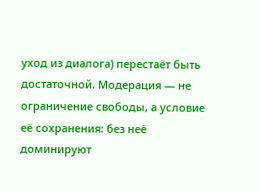уход из диалога) перестаёт быть достаточной. Модерация — не ограничение свободы, а условие её сохранения: без неё доминируют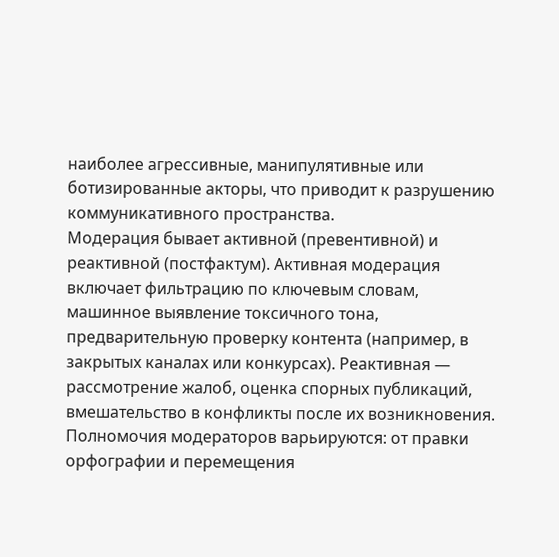наиболее агрессивные, манипулятивные или ботизированные акторы, что приводит к разрушению коммуникативного пространства.
Модерация бывает активной (превентивной) и реактивной (постфактум). Активная модерация включает фильтрацию по ключевым словам, машинное выявление токсичного тона, предварительную проверку контента (например, в закрытых каналах или конкурсах). Реактивная — рассмотрение жалоб, оценка спорных публикаций, вмешательство в конфликты после их возникновения.
Полномочия модераторов варьируются: от правки орфографии и перемещения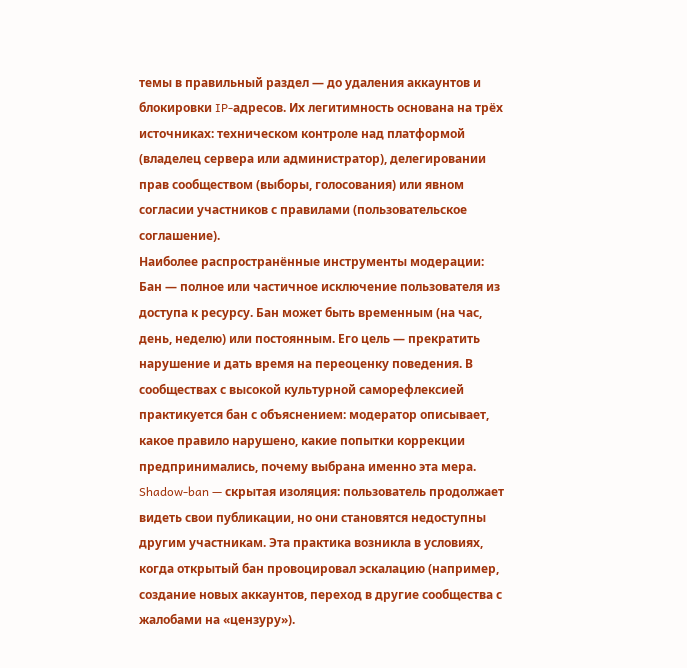темы в правильный раздел — до удаления аккаунтов и блокировки IP-адресов. Их легитимность основана на трёх источниках: техническом контроле над платформой (владелец сервера или администратор), делегировании прав сообществом (выборы, голосования) или явном согласии участников с правилами (пользовательское соглашение).
Наиболее распространённые инструменты модерации:
Бан — полное или частичное исключение пользователя из доступа к ресурсу. Бан может быть временным (на час, день, неделю) или постоянным. Его цель — прекратить нарушение и дать время на переоценку поведения. В сообществах с высокой культурной саморефлексией практикуется бан с объяснением: модератор описывает, какое правило нарушено, какие попытки коррекции предпринимались, почему выбрана именно эта мера.
Shadow-ban — скрытая изоляция: пользователь продолжает видеть свои публикации, но они становятся недоступны другим участникам. Эта практика возникла в условиях, когда открытый бан провоцировал эскалацию (например, создание новых аккаунтов, переход в другие сообщества с жалобами на «цензуру»).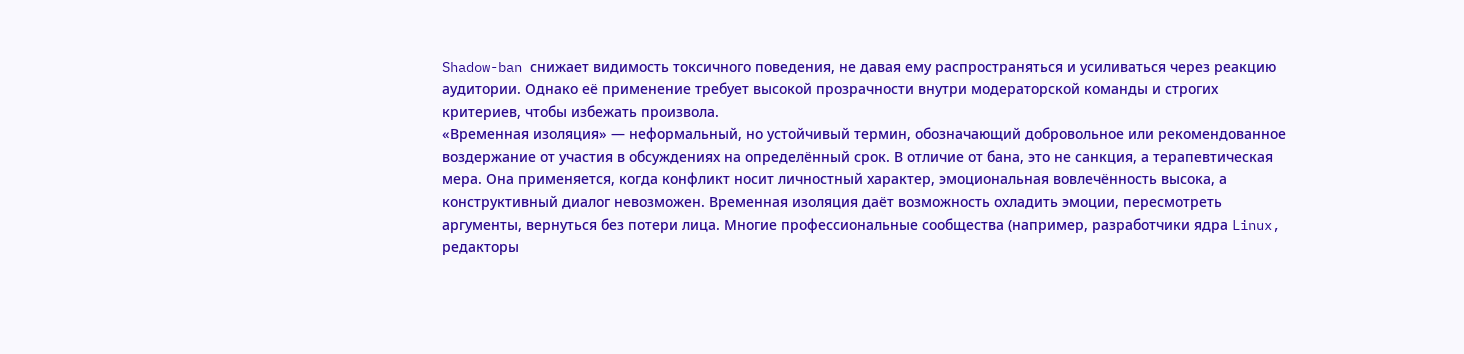Shadow-ban снижает видимость токсичного поведения, не давая ему распространяться и усиливаться через реакцию аудитории. Однако её применение требует высокой прозрачности внутри модераторской команды и строгих критериев, чтобы избежать произвола.
«Временная изоляция» — неформальный, но устойчивый термин, обозначающий добровольное или рекомендованное воздержание от участия в обсуждениях на определённый срок. В отличие от бана, это не санкция, а терапевтическая мера. Она применяется, когда конфликт носит личностный характер, эмоциональная вовлечённость высока, а конструктивный диалог невозможен. Временная изоляция даёт возможность охладить эмоции, пересмотреть аргументы, вернуться без потери лица. Многие профессиональные сообщества (например, разработчики ядра Linux, редакторы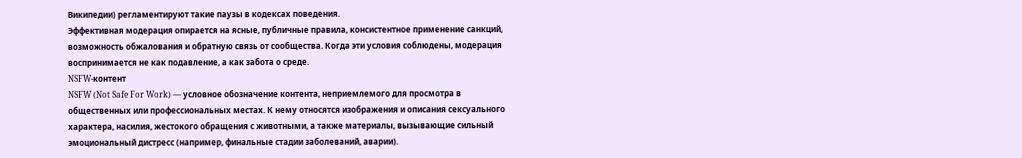Википедии) регламентируют такие паузы в кодексах поведения.
Эффективная модерация опирается на ясные, публичные правила, консистентное применение санкций, возможность обжалования и обратную связь от сообщества. Когда эти условия соблюдены, модерация воспринимается не как подавление, а как забота о среде.
NSFW-контент
NSFW (Not Safe For Work) — условное обозначение контента, неприемлемого для просмотра в общественных или профессиональных местах. К нему относятся изображения и описания сексуального характера, насилия, жестокого обращения с животными, а также материалы, вызывающие сильный эмоциональный дистресс (например, финальные стадии заболеваний, аварии).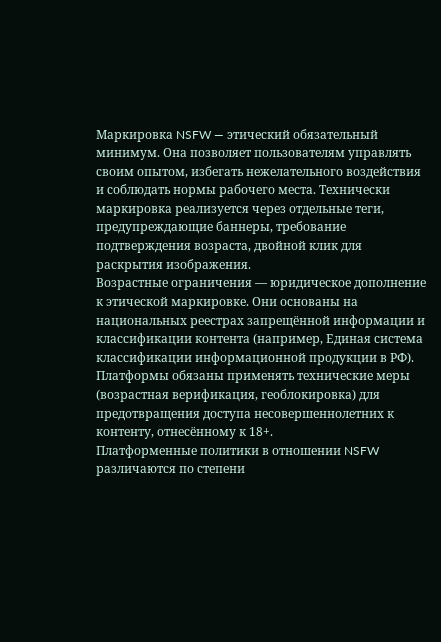Маркировка NSFW — этический обязательный минимум. Она позволяет пользователям управлять своим опытом, избегать нежелательного воздействия и соблюдать нормы рабочего места. Технически маркировка реализуется через отдельные теги, предупреждающие баннеры, требование подтверждения возраста, двойной клик для раскрытия изображения.
Возрастные ограничения — юридическое дополнение к этической маркировке. Они основаны на национальных реестрах запрещённой информации и классификации контента (например, Единая система классификации информационной продукции в РФ). Платформы обязаны применять технические меры (возрастная верификация, геоблокировка) для предотвращения доступа несовершеннолетних к контенту, отнесённому к 18+.
Платформенные политики в отношении NSFW различаются по степени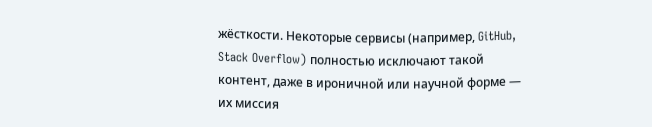жёсткости. Некоторые сервисы (например, GitHub, Stack Overflow) полностью исключают такой контент, даже в ироничной или научной форме — их миссия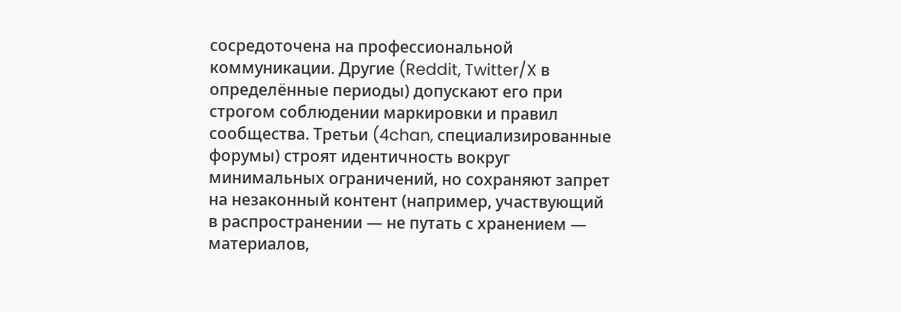сосредоточена на профессиональной коммуникации. Другие (Reddit, Twitter/X в определённые периоды) допускают его при строгом соблюдении маркировки и правил сообщества. Третьи (4chan, специализированные форумы) строят идентичность вокруг минимальных ограничений, но сохраняют запрет на незаконный контент (например, участвующий в распространении — не путать с хранением — материалов,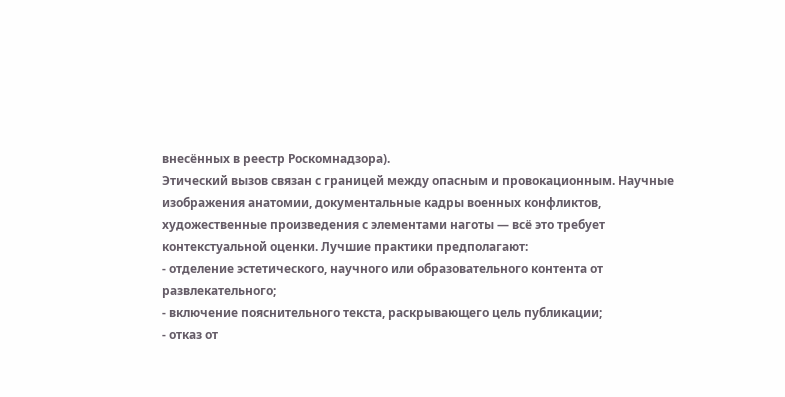внесённых в реестр Роскомнадзора).
Этический вызов связан с границей между опасным и провокационным. Научные изображения анатомии, документальные кадры военных конфликтов, художественные произведения с элементами наготы — всё это требует контекстуальной оценки. Лучшие практики предполагают:
- отделение эстетического, научного или образовательного контента от развлекательного;
- включение пояснительного текста, раскрывающего цель публикации;
- отказ от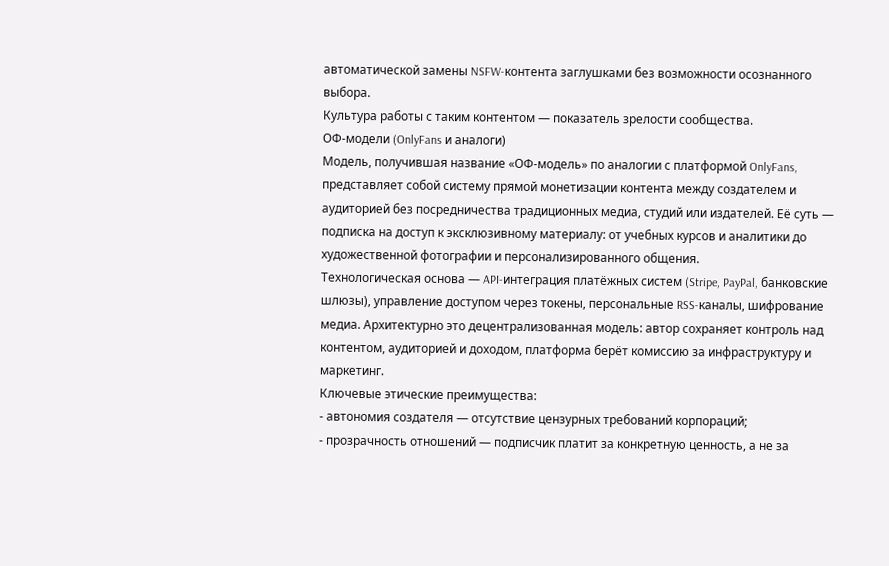автоматической замены NSFW-контента заглушками без возможности осознанного выбора.
Культура работы с таким контентом — показатель зрелости сообщества.
ОФ-модели (OnlyFans и аналоги)
Модель, получившая название «ОФ-модель» по аналогии с платформой OnlyFans, представляет собой систему прямой монетизации контента между создателем и аудиторией без посредничества традиционных медиа, студий или издателей. Её суть — подписка на доступ к эксклюзивному материалу: от учебных курсов и аналитики до художественной фотографии и персонализированного общения.
Технологическая основа — API-интеграция платёжных систем (Stripe, PayPal, банковские шлюзы), управление доступом через токены, персональные RSS-каналы, шифрование медиа. Архитектурно это децентрализованная модель: автор сохраняет контроль над контентом, аудиторией и доходом, платформа берёт комиссию за инфраструктуру и маркетинг.
Ключевые этические преимущества:
- автономия создателя — отсутствие цензурных требований корпораций;
- прозрачность отношений — подписчик платит за конкретную ценность, а не за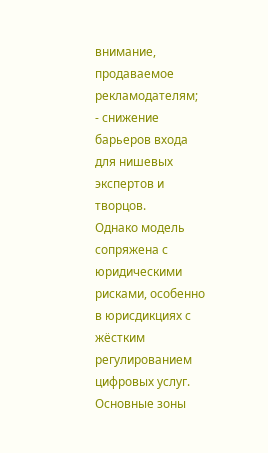внимание, продаваемое рекламодателям;
- снижение барьеров входа для нишевых экспертов и творцов.
Однако модель сопряжена с юридическими рисками, особенно в юрисдикциях с жёстким регулированием цифровых услуг. Основные зоны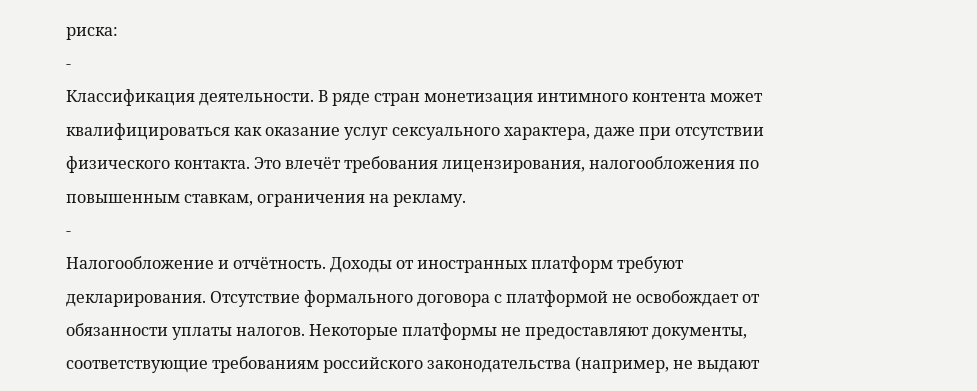риска:
-
Классификация деятельности. В ряде стран монетизация интимного контента может квалифицироваться как оказание услуг сексуального характера, даже при отсутствии физического контакта. Это влечёт требования лицензирования, налогообложения по повышенным ставкам, ограничения на рекламу.
-
Налогообложение и отчётность. Доходы от иностранных платформ требуют декларирования. Отсутствие формального договора с платформой не освобождает от обязанности уплаты налогов. Некоторые платформы не предоставляют документы, соответствующие требованиям российского законодательства (например, не выдают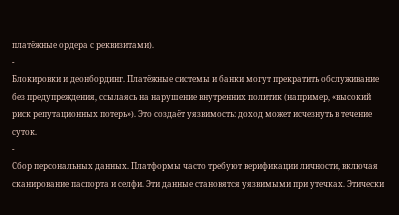платёжные ордера с реквизитами).
-
Блокировки и деонбординг. Платёжные системы и банки могут прекратить обслуживание без предупреждения, ссылаясь на нарушение внутренних политик (например, «высокий риск репутационных потерь»). Это создаёт уязвимость: доход может исчезнуть в течение суток.
-
Сбор персональных данных. Платформы часто требуют верификации личности, включая сканирование паспорта и селфи. Эти данные становятся уязвимыми при утечках. Этически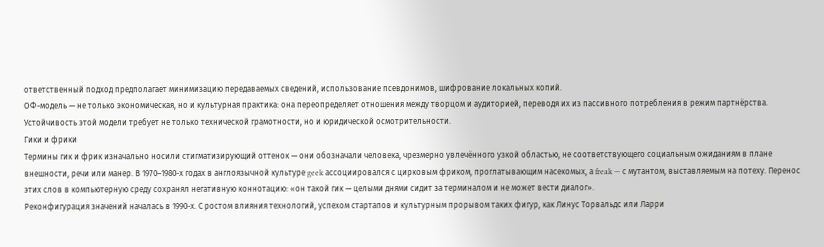ответственный подход предполагает минимизацию передаваемых сведений, использование псевдонимов, шифрование локальных копий.
ОФ-модель — не только экономическая, но и культурная практика: она переопределяет отношения между творцом и аудиторией, переводя их из пассивного потребления в режим партнёрства. Устойчивость этой модели требует не только технической грамотности, но и юридической осмотрительности.
Гики и фрики
Термины гик и фрик изначально носили стигматизирующий оттенок — они обозначали человека, чрезмерно увлечённого узкой областью, не соответствующего социальным ожиданиям в плане внешности, речи или манер. В 1970–1980-х годах в англоязычной культуре geek ассоциировался с цирковым фриком, проглатывающим насекомых, а freak — с мутантом, выставляемым на потеху. Перенос этих слов в компьютерную среду сохранял негативную коннотацию: «он такой гик — целыми днями сидит за терминалом и не может вести диалог».
Реконфигурация значений началась в 1990-х. С ростом влияния технологий, успехом стартапов и культурным прорывом таких фигур, как Линус Торвальдс или Ларри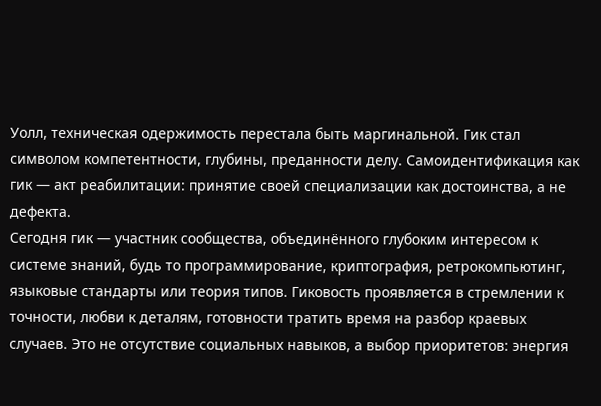Уолл, техническая одержимость перестала быть маргинальной. Гик стал символом компетентности, глубины, преданности делу. Самоидентификация как гик — акт реабилитации: принятие своей специализации как достоинства, а не дефекта.
Сегодня гик — участник сообщества, объединённого глубоким интересом к системе знаний, будь то программирование, криптография, ретрокомпьютинг, языковые стандарты или теория типов. Гиковость проявляется в стремлении к точности, любви к деталям, готовности тратить время на разбор краевых случаев. Это не отсутствие социальных навыков, а выбор приоритетов: энергия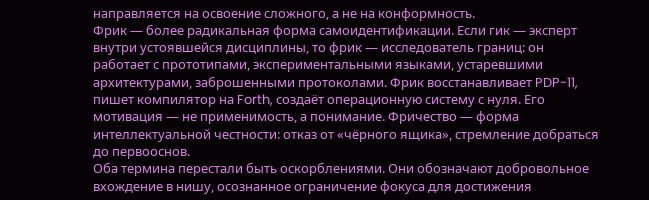направляется на освоение сложного, а не на конформность.
Фрик — более радикальная форма самоидентификации. Если гик — эксперт внутри устоявшейся дисциплины, то фрик — исследователь границ: он работает с прототипами, экспериментальными языками, устаревшими архитектурами, заброшенными протоколами. Фрик восстанавливает PDP-11, пишет компилятор на Forth, создаёт операционную систему с нуля. Его мотивация — не применимость, а понимание. Фричество — форма интеллектуальной честности: отказ от «чёрного ящика», стремление добраться до первооснов.
Оба термина перестали быть оскорблениями. Они обозначают добровольное вхождение в нишу, осознанное ограничение фокуса для достижения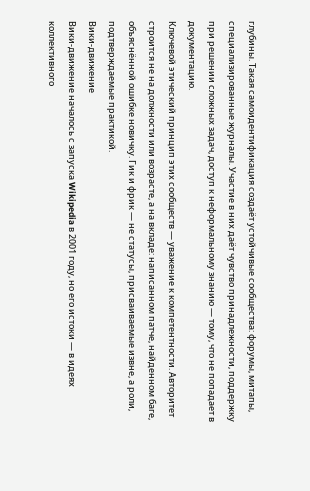глубины. Такая самоидентификация создаёт устойчивые сообщества: форумы, митапы, специализированные журналы. Участие в них даёт чувство принадлежности, поддержку при решении сложных задач, доступ к неформальному знанию — тому, что не попадает в документацию.
Ключевой этический принцип этих сообществ — уважение к компетентности. Авторитет строится не на должности или возрасте, а на вкладе: написанном патче, найденном баге, объяснённой ошибке новичку. Гик и фрик — не статусы, присваиваемые извне, а роли, подтверждаемые практикой.
Вики-движение
Вики-движение началось с запуска Wikipedia в 2001 году, но его истоки — в идеях коллективного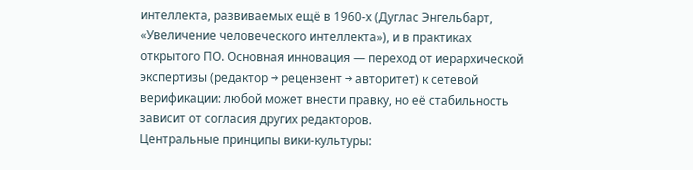интеллекта, развиваемых ещё в 1960-х (Дуглас Энгельбарт, «Увеличение человеческого интеллекта»), и в практиках открытого ПО. Основная инновация — переход от иерархической экспертизы (редактор → рецензент → авторитет) к сетевой верификации: любой может внести правку, но её стабильность зависит от согласия других редакторов.
Центральные принципы вики-культуры: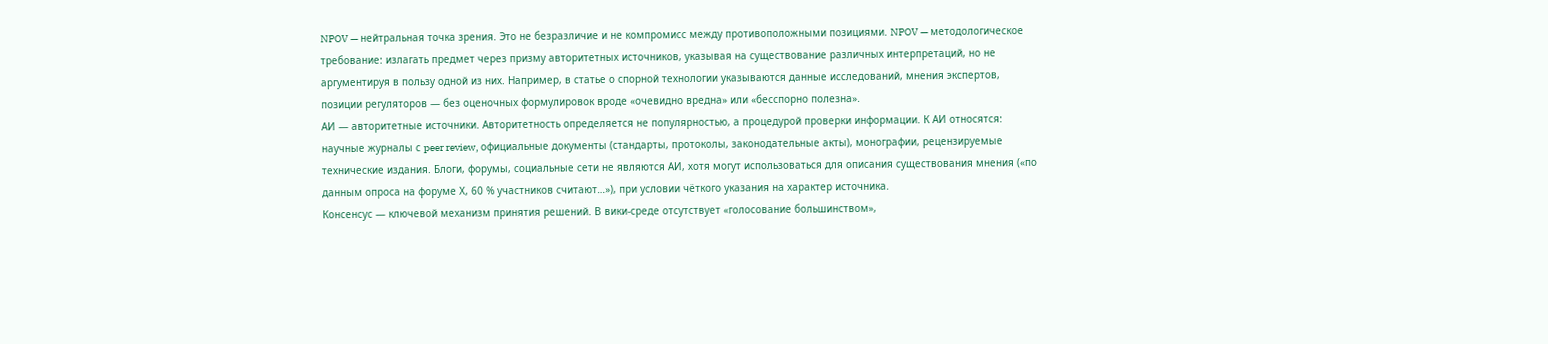NPOV — нейтральная точка зрения. Это не безразличие и не компромисс между противоположными позициями. NPOV — методологическое требование: излагать предмет через призму авторитетных источников, указывая на существование различных интерпретаций, но не аргументируя в пользу одной из них. Например, в статье о спорной технологии указываются данные исследований, мнения экспертов, позиции регуляторов — без оценочных формулировок вроде «очевидно вредна» или «бесспорно полезна».
АИ — авторитетные источники. Авторитетность определяется не популярностью, а процедурой проверки информации. К АИ относятся: научные журналы с peer review, официальные документы (стандарты, протоколы, законодательные акты), монографии, рецензируемые технические издания. Блоги, форумы, социальные сети не являются АИ, хотя могут использоваться для описания существования мнения («по данным опроса на форуме Х, 60 % участников считают…»), при условии чёткого указания на характер источника.
Консенсус — ключевой механизм принятия решений. В вики-среде отсутствует «голосование большинством»,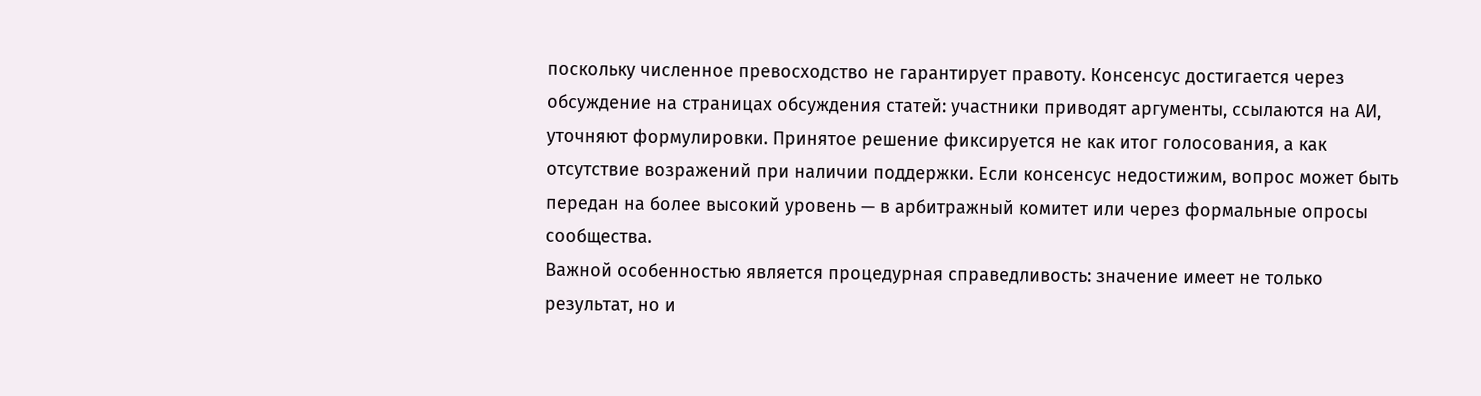поскольку численное превосходство не гарантирует правоту. Консенсус достигается через обсуждение на страницах обсуждения статей: участники приводят аргументы, ссылаются на АИ, уточняют формулировки. Принятое решение фиксируется не как итог голосования, а как отсутствие возражений при наличии поддержки. Если консенсус недостижим, вопрос может быть передан на более высокий уровень — в арбитражный комитет или через формальные опросы сообщества.
Важной особенностью является процедурная справедливость: значение имеет не только результат, но и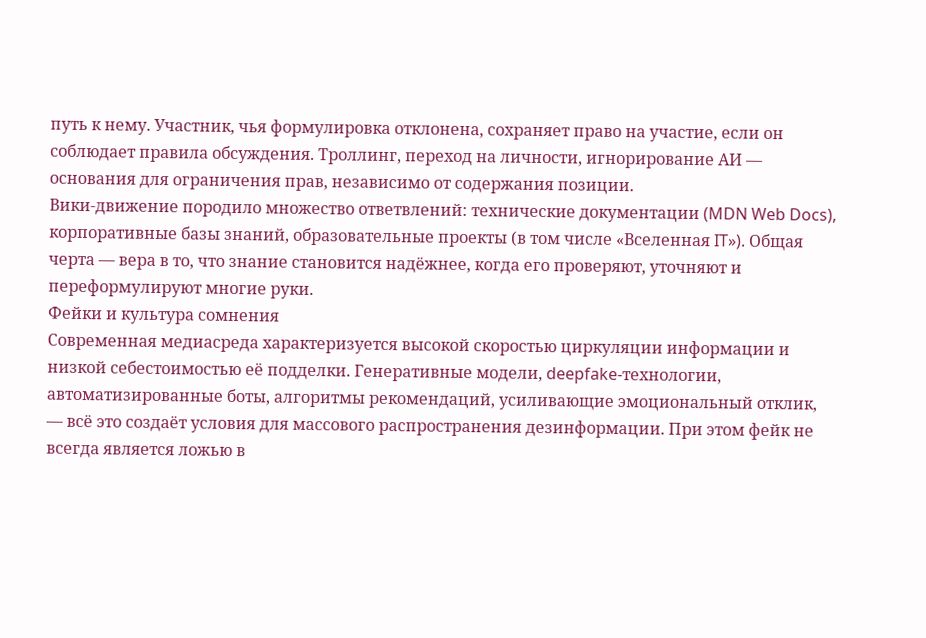путь к нему. Участник, чья формулировка отклонена, сохраняет право на участие, если он соблюдает правила обсуждения. Троллинг, переход на личности, игнорирование АИ — основания для ограничения прав, независимо от содержания позиции.
Вики-движение породило множество ответвлений: технические документации (MDN Web Docs), корпоративные базы знаний, образовательные проекты (в том числе «Вселенная IT»). Общая черта — вера в то, что знание становится надёжнее, когда его проверяют, уточняют и переформулируют многие руки.
Фейки и культура сомнения
Современная медиасреда характеризуется высокой скоростью циркуляции информации и низкой себестоимостью её подделки. Генеративные модели, deepfake-технологии, автоматизированные боты, алгоритмы рекомендаций, усиливающие эмоциональный отклик, — всё это создаёт условия для массового распространения дезинформации. При этом фейк не всегда является ложью в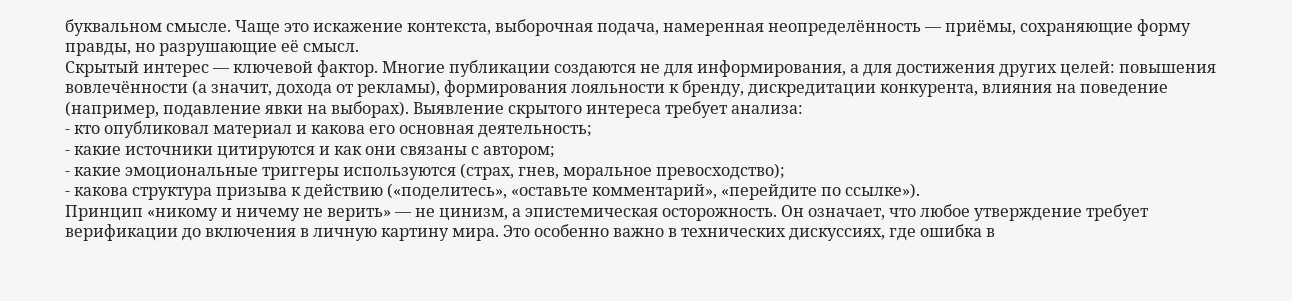буквальном смысле. Чаще это искажение контекста, выборочная подача, намеренная неопределённость — приёмы, сохраняющие форму правды, но разрушающие её смысл.
Скрытый интерес — ключевой фактор. Многие публикации создаются не для информирования, а для достижения других целей: повышения вовлечённости (а значит, дохода от рекламы), формирования лояльности к бренду, дискредитации конкурента, влияния на поведение (например, подавление явки на выборах). Выявление скрытого интереса требует анализа:
- кто опубликовал материал и какова его основная деятельность;
- какие источники цитируются и как они связаны с автором;
- какие эмоциональные триггеры используются (страх, гнев, моральное превосходство);
- какова структура призыва к действию («поделитесь», «оставьте комментарий», «перейдите по ссылке»).
Принцип «никому и ничему не верить» — не цинизм, а эпистемическая осторожность. Он означает, что любое утверждение требует верификации до включения в личную картину мира. Это особенно важно в технических дискуссиях, где ошибка в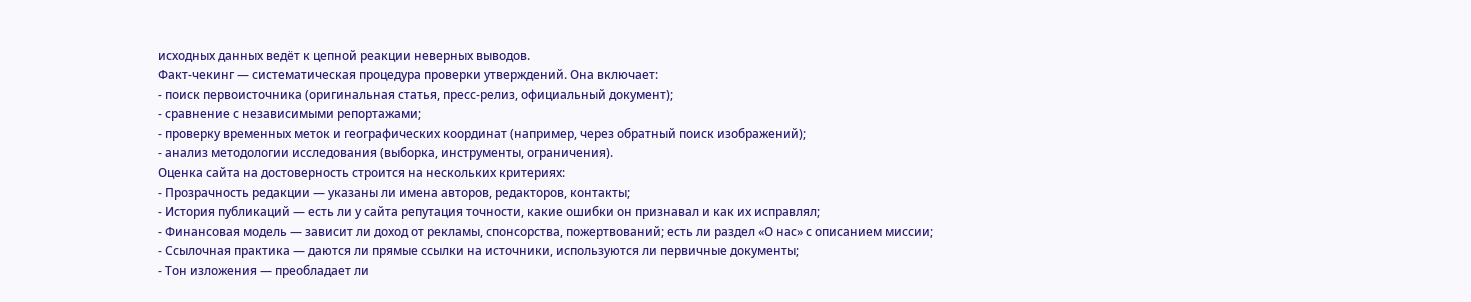исходных данных ведёт к цепной реакции неверных выводов.
Факт-чекинг — систематическая процедура проверки утверждений. Она включает:
- поиск первоисточника (оригинальная статья, пресс-релиз, официальный документ);
- сравнение с независимыми репортажами;
- проверку временных меток и географических координат (например, через обратный поиск изображений);
- анализ методологии исследования (выборка, инструменты, ограничения).
Оценка сайта на достоверность строится на нескольких критериях:
- Прозрачность редакции — указаны ли имена авторов, редакторов, контакты;
- История публикаций — есть ли у сайта репутация точности, какие ошибки он признавал и как их исправлял;
- Финансовая модель — зависит ли доход от рекламы, спонсорства, пожертвований; есть ли раздел «О нас» с описанием миссии;
- Ссылочная практика — даются ли прямые ссылки на источники, используются ли первичные документы;
- Тон изложения — преобладает ли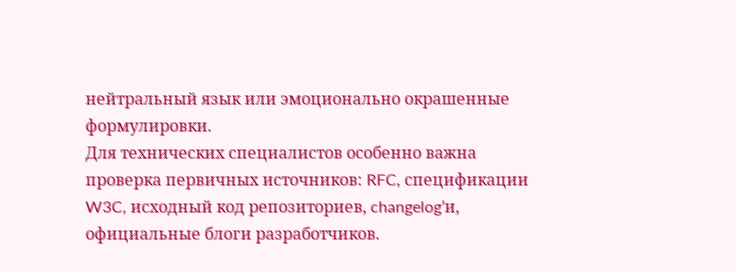нейтральный язык или эмоционально окрашенные формулировки.
Для технических специалистов особенно важна проверка первичных источников: RFC, спецификации W3C, исходный код репозиториев, changelog’и, официальные блоги разработчиков.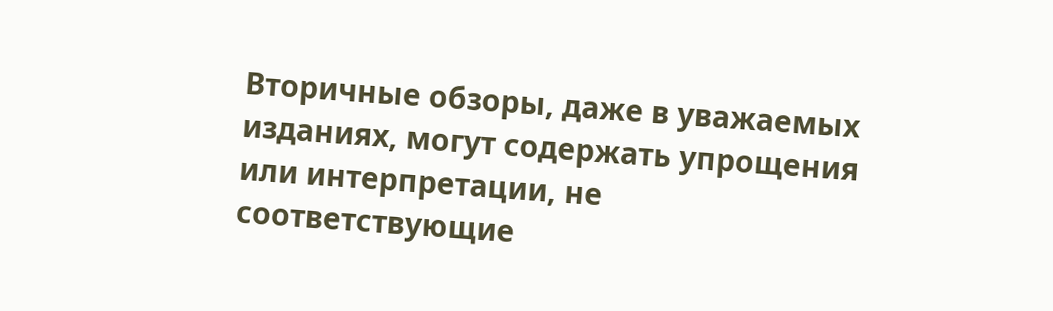Вторичные обзоры, даже в уважаемых изданиях, могут содержать упрощения или интерпретации, не соответствующие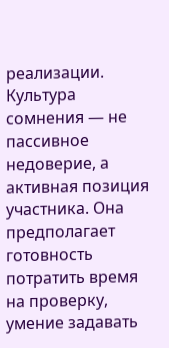реализации.
Культура сомнения — не пассивное недоверие, а активная позиция участника. Она предполагает готовность потратить время на проверку, умение задавать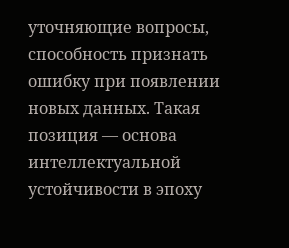уточняющие вопросы, способность признать ошибку при появлении новых данных. Такая позиция — основа интеллектуальной устойчивости в эпоху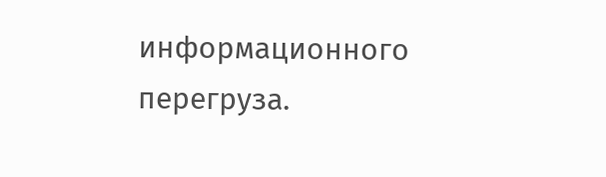информационного перегруза.